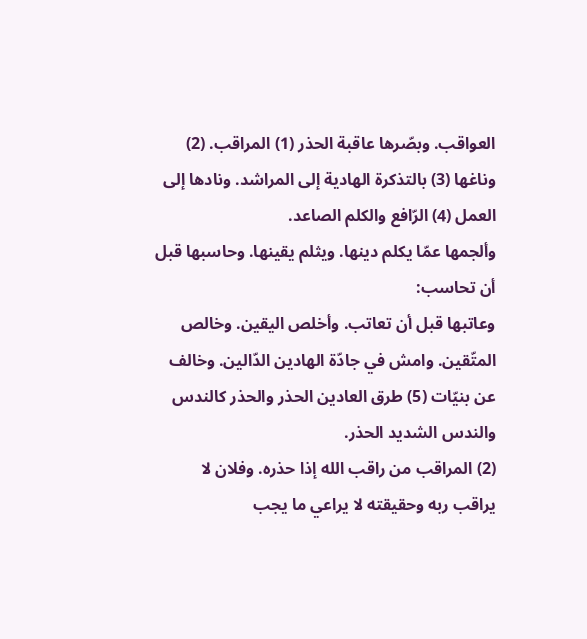العواقب. وبصّرها عاقبة الحذر (1) المراقب. (2) وناغها (3) بالتذكرة الهادية إلى المراشد. ونادها إلى العمل (4) الرّافع والكلم الصاعد.
وألجمها عمّا يكلم دينها. ويثلم يقينها. وحاسبها قبل أن تحاسب:
وعاتبها قبل أن تعاتب. وأخلص اليقين. وخالص المتّقين. وامش في جادّة الهادين الدّالين. وخالف عن بنيّات (5) طرق العادين الحذر والحذر كالندس والندس الشديد الحذر.
(2) المراقب من راقب الله إذا حذره. وفلان لا يراقب ربه وحقيقته لا يراعي ما يجب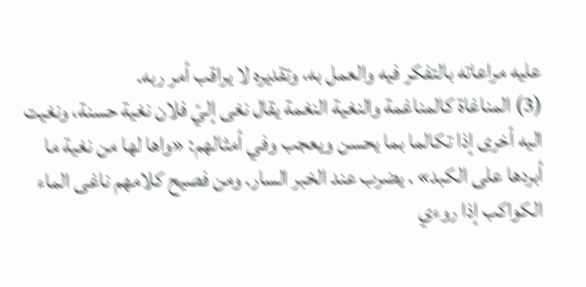عليه مراعاته بالتفكر فيه والعمل به، وتقديره لا يراقب أمر ربه.
(3) المناغاة كالمناغمة والنغية النغمة يقال نغى إليّ فلان نغية حسنة، ونغيت اليه أخرى إذا تكالما بما يحسن ويعجب وفي أمثالهم: «واها لها من نغية ما أبردها على الكبد» . يضرب عند الخبر السار. ومن فصيح كلامهم ناغى الماء الكواكب إذا روءي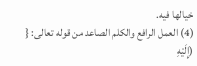خيالها فيه.
(4) العمل الرافع والكلم الصاعد من قوله تعالى: { (إِلَيْهِ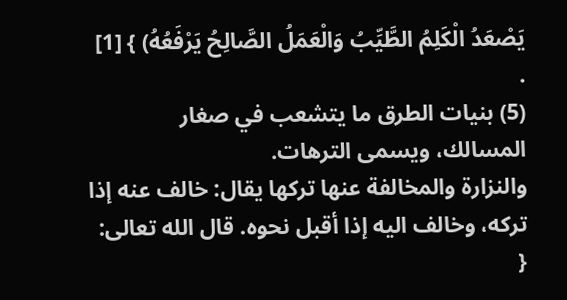يَصْعَدُ الْكَلِمُ الطَّيِّبُ وَالْعَمَلُ الصَّالِحُ يَرْفَعُهُ) } [1] .
(5) بنيات الطرق ما يتشعب في صغار المسالك، ويسمى الترهات.
والنزارة والمخالفة عنها تركها يقال: خالف عنه إذا تركه، وخالف اليه إذا أقبل نحوه. قال الله تعالى: {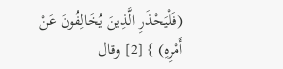(فَلْيَحْذَرِ الَّذِينَ يُخَالِفُونَ عَنْ أَمْرِهِ) } [2] وقال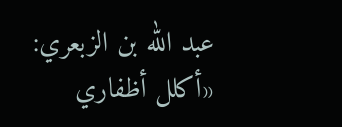عبد الله بن الزبعري:
«أكلل أظفاري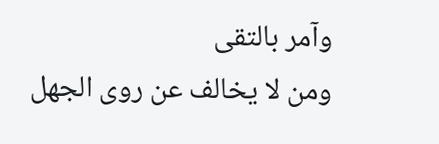وآمر بالتقى
ومن لا يخالف عن روى الجهل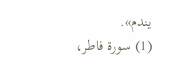يندم».
(1) سورة فاطر،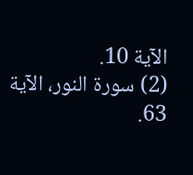الآية 10.
(2) سورة النور، الآية 63.